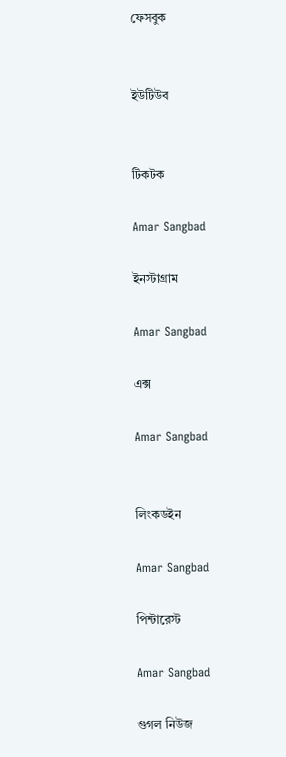ফেসবুক


ইউটিউব


টিকটক

Amar Sangbad

ইনস্টাগ্রাম

Amar Sangbad

এক্স

Amar Sangbad


লিংকডইন

Amar Sangbad

পিন্টারেস্ট

Amar Sangbad

গুগল নিউজ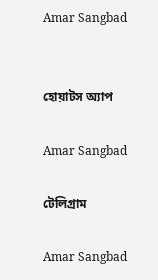Amar Sangbad


হোয়াটস অ্যাপ

Amar Sangbad

টেলিগ্রাম

Amar Sangbad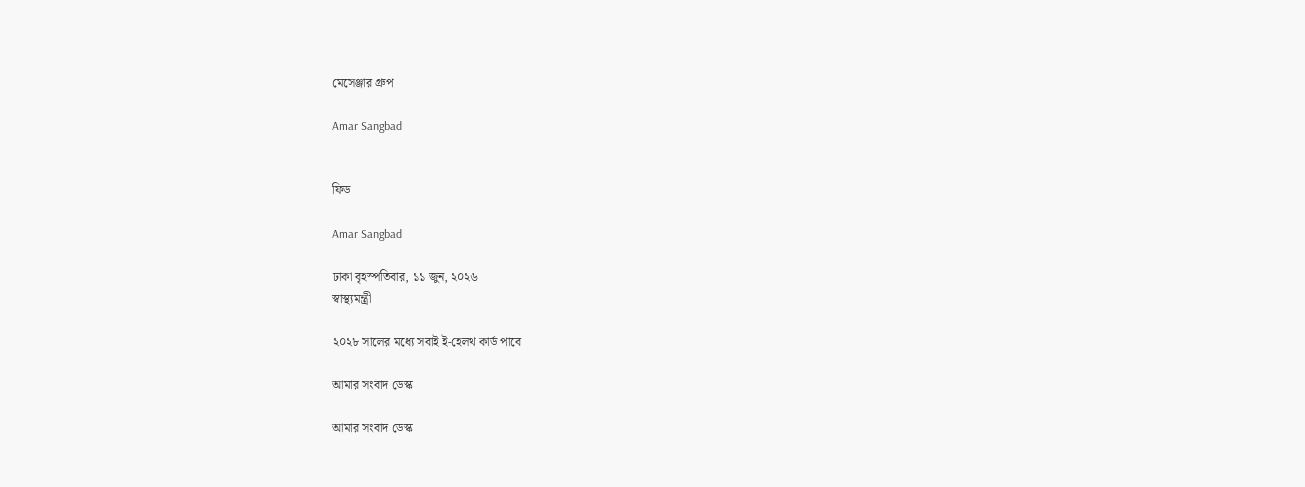মেসেঞ্জার গ্রুপ

Amar Sangbad


ফিড

Amar Sangbad

ঢাকা বৃহস্পতিবার, ১১ জুন, ২০২৬
স্বাস্থ্যমন্ত্রী

২০২৮ সালের মধ্যে সবাই ই-হেলথ কার্ড পাবে

আমার সংবাদ ডেস্ক

আমার সংবাদ ডেস্ক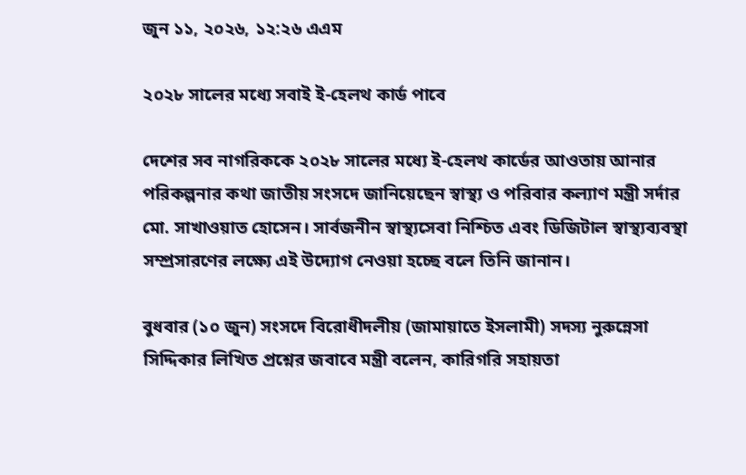জুন ১১, ২০২৬, ১২:২৬ এএম

২০২৮ সালের মধ্যে সবাই ই-হেলথ কার্ড পাবে

দেশের সব নাগরিককে ২০২৮ সালের মধ্যে ই-হেলথ কার্ডের আওতায় আনার পরিকল্পনার কথা জাতীয় সংসদে জানিয়েছেন স্বাস্থ্য ও পরিবার কল্যাণ মন্ত্রী সর্দার মো. সাখাওয়াত হোসেন। সার্বজনীন স্বাস্থ্যসেবা নিশ্চিত এবং ডিজিটাল স্বাস্থ্যব্যবস্থা সম্প্রসারণের লক্ষ্যে এই উদ্যোগ নেওয়া হচ্ছে বলে তিনি জানান।

বুধবার (১০ জুন) সংসদে বিরোধীদলীয় (জামায়াতে ইসলামী) সদস্য নুরুন্নেসা সিদ্দিকার লিখিত প্রশ্নের জবাবে মন্ত্রী বলেন, কারিগরি সহায়তা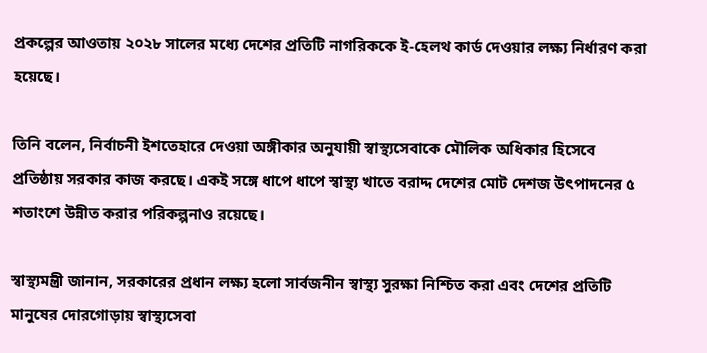প্রকল্পের আওতায় ২০২৮ সালের মধ্যে দেশের প্রতিটি নাগরিককে ই-হেলথ কার্ড দেওয়ার লক্ষ্য নির্ধারণ করা হয়েছে।

তিনি বলেন, নির্বাচনী ইশতেহারে দেওয়া অঙ্গীকার অনুযায়ী স্বাস্থ্যসেবাকে মৌলিক অধিকার হিসেবে প্রতিষ্ঠায় সরকার কাজ করছে। একই সঙ্গে ধাপে ধাপে স্বাস্থ্য খাতে বরাদ্দ দেশের মোট দেশজ উৎপাদনের ৫ শতাংশে উন্নীত করার পরিকল্পনাও রয়েছে।

স্বাস্থ্যমন্ত্রী জানান, সরকারের প্রধান লক্ষ্য হলো সার্বজনীন স্বাস্থ্য সুরক্ষা নিশ্চিত করা এবং দেশের প্রতিটি মানুষের দোরগোড়ায় স্বাস্থ্যসেবা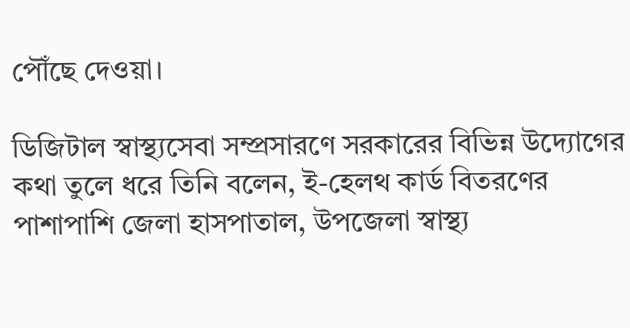পৌঁছে দেওয়া।

ডিজিটাল স্বাস্থ্যসেবা সম্প্রসারণে সরকারের বিভিন্ন উদ্যোগের কথা তুলে ধরে তিনি বলেন, ই-হেলথ কার্ড বিতরণের পাশাপাশি জেলা হাসপাতাল, উপজেলা স্বাস্থ্য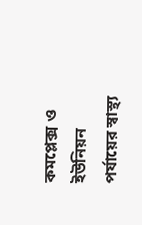কমপ্লেক্স ও ইউনিয়ন পর্যায়ের স্বাস্থ্য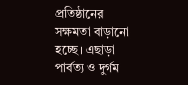প্রতিষ্ঠানের সক্ষমতা বাড়ানো হচ্ছে। এছাড়া পার্বত্য ও দুর্গম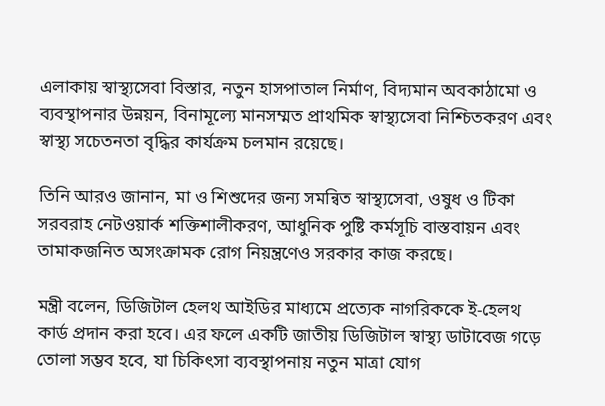এলাকায় স্বাস্থ্যসেবা বিস্তার, নতুন হাসপাতাল নির্মাণ, বিদ্যমান অবকাঠামো ও ব্যবস্থাপনার উন্নয়ন, বিনামূল্যে মানসম্মত প্রাথমিক স্বাস্থ্যসেবা নিশ্চিতকরণ এবং স্বাস্থ্য সচেতনতা বৃদ্ধির কার্যক্রম চলমান রয়েছে।

তিনি আরও জানান, মা ও শিশুদের জন্য সমন্বিত স্বাস্থ্যসেবা, ওষুধ ও টিকা সরবরাহ নেটওয়ার্ক শক্তিশালীকরণ, আধুনিক পুষ্টি কর্মসূচি বাস্তবায়ন এবং তামাকজনিত অসংক্রামক রোগ নিয়ন্ত্রণেও সরকার কাজ করছে।

মন্ত্রী বলেন, ডিজিটাল হেলথ আইডির মাধ্যমে প্রত্যেক নাগরিককে ই-হেলথ কার্ড প্রদান করা হবে। এর ফলে একটি জাতীয় ডিজিটাল স্বাস্থ্য ডাটাবেজ গড়ে তোলা সম্ভব হবে, যা চিকিৎসা ব্যবস্থাপনায় নতুন মাত্রা যোগ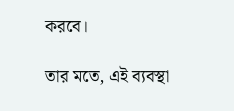করবে।

তার মতে, এই ব্যবস্থা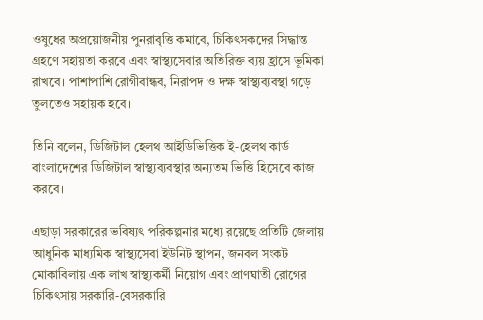ওষুধের অপ্রয়োজনীয় পুনরাবৃত্তি কমাবে, চিকিৎসকদের সিদ্ধান্ত গ্রহণে সহায়তা করবে এবং স্বাস্থ্যসেবার অতিরিক্ত ব্যয় হ্রাসে ভূমিকা রাখবে। পাশাপাশি রোগীবান্ধব, নিরাপদ ও দক্ষ স্বাস্থ্যব্যবস্থা গড়ে তুলতেও সহায়ক হবে।

তিনি বলেন, ডিজিটাল হেলথ আইডিভিত্তিক ই-হেলথ কার্ড বাংলাদেশের ডিজিটাল স্বাস্থ্যব্যবস্থার অন্যতম ভিত্তি হিসেবে কাজ করবে।

এছাড়া সরকারের ভবিষ্যৎ পরিকল্পনার মধ্যে রয়েছে প্রতিটি জেলায় আধুনিক মাধ্যমিক স্বাস্থ্যসেবা ইউনিট স্থাপন, জনবল সংকট মোকাবিলায় এক লাখ স্বাস্থ্যকর্মী নিয়োগ এবং প্রাণঘাতী রোগের চিকিৎসায় সরকারি-বেসরকারি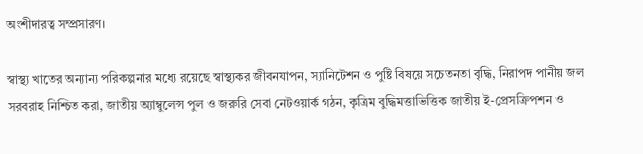অংশীদারত্ব সম্প্রসারণ।

স্বাস্থ্য খাতের অন্যান্য পরিকল্পনার মধ্যে রয়েছে স্বাস্থ্যকর জীবনযাপন, স্যানিটেশন ও পুষ্টি বিষয়ে সচেতনতা বৃদ্ধি, নিরাপদ পানীয় জল সরবরাহ নিশ্চিত করা, জাতীয় অ্যাম্বুলেন্স পুল ও জরুরি সেবা নেটওয়ার্ক গঠন, কৃত্রিম বুদ্ধিমত্তাভিত্তিক জাতীয় ই-প্রেসক্রিপশন ও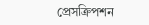প্রেসক্রিপশন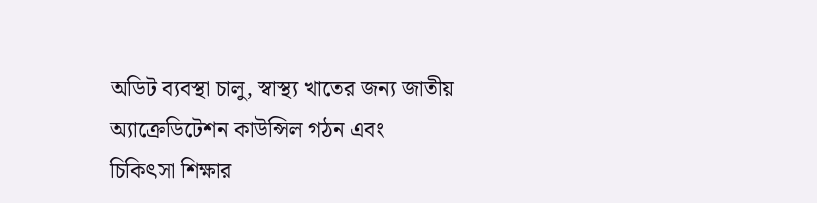অডিট ব্যবস্থা চালু, স্বাস্থ্য খাতের জন্য জাতীয় অ্যাক্রেডিটেশন কাউন্সিল গঠন এবং চিকিৎসা শিক্ষার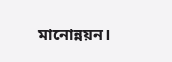মানোন্নয়ন।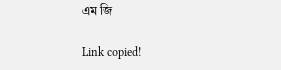এম জি

Link copied!